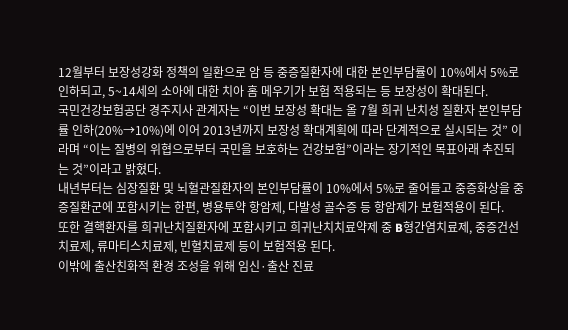12월부터 보장성강화 정책의 일환으로 암 등 중증질환자에 대한 본인부담률이 10%에서 5%로 인하되고, 5~14세의 소아에 대한 치아 홈 메우기가 보험 적용되는 등 보장성이 확대된다.
국민건강보험공단 경주지사 관계자는 “이번 보장성 확대는 올 7월 희귀 난치성 질환자 본인부담률 인하(20%→10%)에 이어 2013년까지 보장성 확대계획에 따라 단계적으로 실시되는 것” 이라며 “이는 질병의 위협으로부터 국민을 보호하는 건강보험”이라는 장기적인 목표아래 추진되는 것”이라고 밝혔다.
내년부터는 심장질환 및 뇌혈관질환자의 본인부담률이 10%에서 5%로 줄어들고 중증화상을 중증질환군에 포함시키는 한편, 병용투약 항암제, 다발성 골수증 등 항암제가 보험적용이 된다.
또한 결핵환자를 희귀난치질환자에 포함시키고 희귀난치치료약제 중 B형간염치료제, 중증건선치료제, 류마티스치료제, 빈혈치료제 등이 보험적용 된다.
이밖에 출산친화적 환경 조성을 위해 임신·출산 진료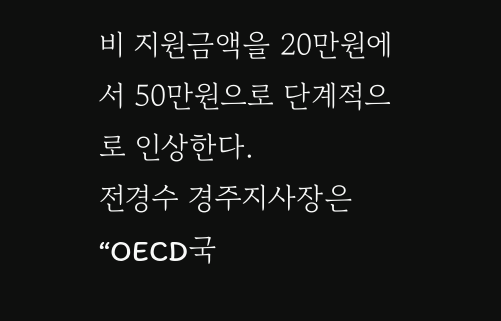비 지원금액을 20만원에서 50만원으로 단계적으로 인상한다.
전경수 경주지사장은 “OECD국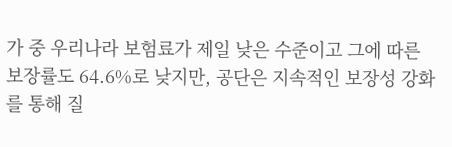가 중 우리나라 보험료가 제일 낮은 수준이고 그에 따른 보장률도 64.6%로 낮지만, 공단은 지속적인 보장성 강화를 통해 질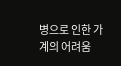병으로 인한 가계의 어려움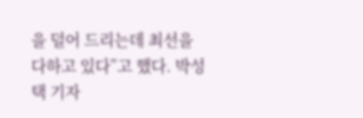을 덜어 드리는데 최선을 다하고 있다”고 했다. 박성택 기자